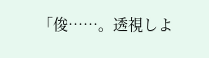「俊……。透視しよ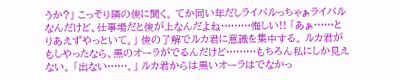うか?」 こっそり隣の俊に聞く。 てか同い年だしライバルっちゃぁライバルなんだけど、仕事場だと俊が上なんだよね………悔しい!! 「あぁ……とりあえずやっといて。」 俊の了解でルカ君に意識を集中する。 ルカ君がもしやったなら、黒のオーラがでるんだけど………もちろん私にしか見えない。 「出ない……。」 ルカ君からは黒いオーラはでなかっ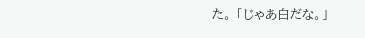た。 「じゃあ白だな。」